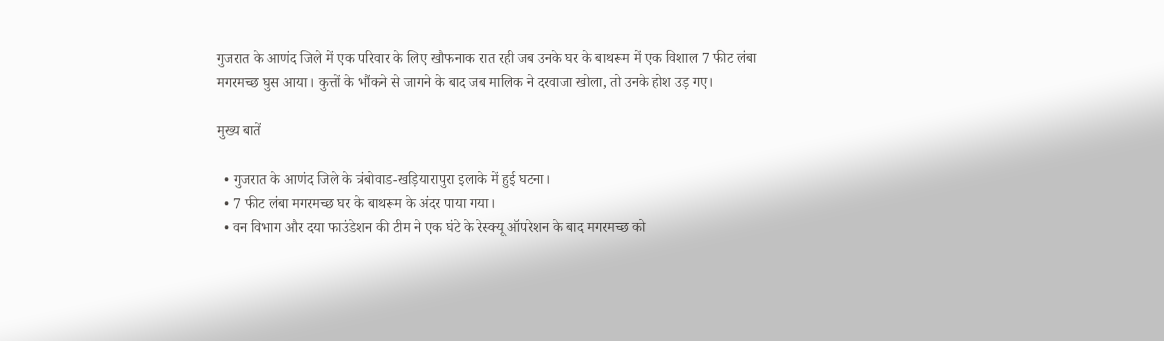गुजरात के आणंद जिले में एक परिवार के लिए खौफनाक रात रही जब उनके घर के बाथरूम में एक विशाल 7 फीट लंबा मगरमच्छ घुस आया। कुत्तों के भौंकने से जागने के बाद जब मालिक ने दरवाजा खोला, तो उनके होश उड़ गए।

मुख्य बातें

  • गुजरात के आणंद जिले के त्रंबोवाड-खड़ियारापुरा इलाके में हुई घटना।
  • 7 फीट लंबा मगरमच्छ घर के बाथरूम के अंदर पाया गया।
  • वन विभाग और दया फाउंडेशन की टीम ने एक घंटे के रेस्क्यू ऑपरेशन के बाद मगरमच्छ को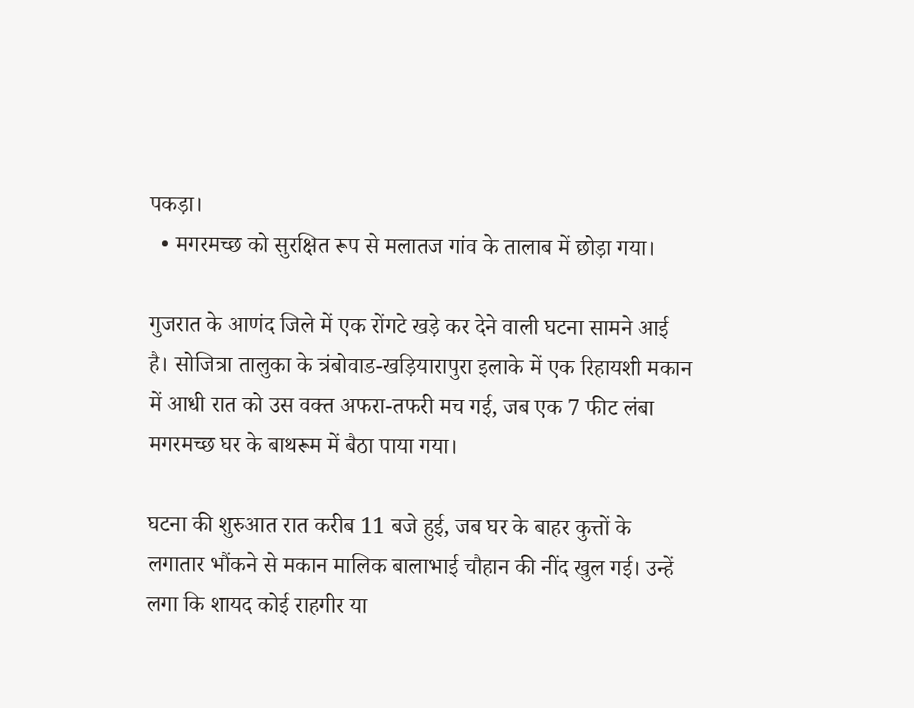पकड़ा।
  • मगरमच्छ को सुरक्षित रूप से मलातज गांव के तालाब में छोड़ा गया।

गुजरात के आणंद जिले में एक रोंगटे खड़े कर देने वाली घटना सामने आई है। सोजित्रा तालुका के त्रंबोवाड-खड़ियारापुरा इलाके में एक रिहायशी मकान में आधी रात को उस वक्त अफरा-तफरी मच गई, जब एक 7 फीट लंबा मगरमच्छ घर के बाथरूम में बैठा पाया गया।

घटना की शुरुआत रात करीब 11 बजे हुई, जब घर के बाहर कुत्तों के लगातार भौंकने से मकान मालिक बालाभाई चौहान की नींद खुल गई। उन्हें लगा कि शायद कोई राहगीर या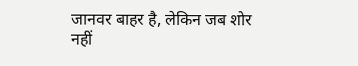जानवर बाहर है, लेकिन जब शोर नहीं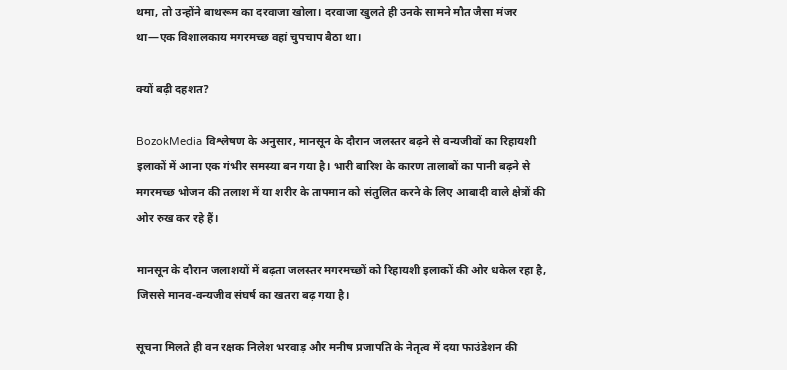थमा, तो उन्होंने बाथरूम का दरवाजा खोला। दरवाजा खुलते ही उनके सामने मौत जैसा मंजर था—एक विशालकाय मगरमच्छ वहां चुपचाप बैठा था।

क्यों बढ़ी दहशत?

BozokMedia विश्लेषण के अनुसार, मानसून के दौरान जलस्तर बढ़ने से वन्यजीवों का रिहायशी इलाकों में आना एक गंभीर समस्या बन गया है। भारी बारिश के कारण तालाबों का पानी बढ़ने से मगरमच्छ भोजन की तलाश में या शरीर के तापमान को संतुलित करने के लिए आबादी वाले क्षेत्रों की ओर रुख कर रहे हैं।

मानसून के दौरान जलाशयों में बढ़ता जलस्तर मगरमच्छों को रिहायशी इलाकों की ओर धकेल रहा है, जिससे मानव-वन्यजीव संघर्ष का खतरा बढ़ गया है।

सूचना मिलते ही वन रक्षक निलेश भरवाड़ और मनीष प्रजापति के नेतृत्व में दया फाउंडेशन की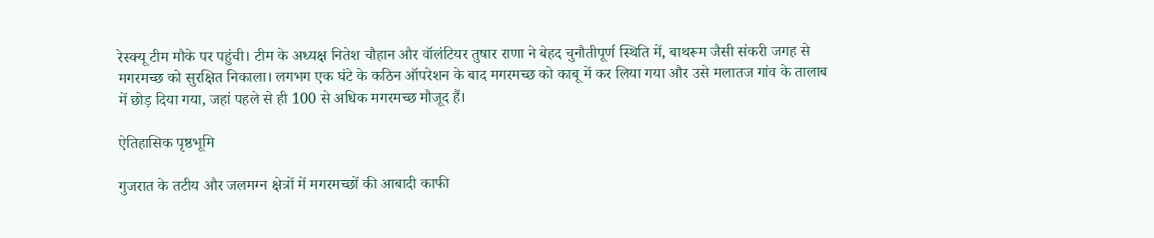रेस्क्यू टीम मौके पर पहुंची। टीम के अध्यक्ष नितेश चौहान और वॉलंटियर तुषार राणा ने बेहद चुनौतीपूर्ण स्थिति में, बाथरूम जैसी संकरी जगह से मगरमच्छ को सुरक्षित निकाला। लगभग एक घंटे के कठिन ऑपरेशन के बाद मगरमच्छ को काबू में कर लिया गया और उसे मलातज गांव के तालाब में छोड़ दिया गया, जहां पहले से ही 100 से अधिक मगरमच्छ मौजूद हैं।

ऐतिहासिक पृष्ठभूमि

गुजरात के तटीय और जलमग्न क्षेत्रों में मगरमच्छों की आबादी काफी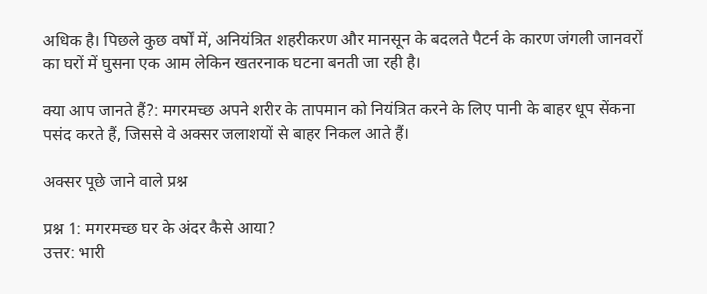अधिक है। पिछले कुछ वर्षों में, अनियंत्रित शहरीकरण और मानसून के बदलते पैटर्न के कारण जंगली जानवरों का घरों में घुसना एक आम लेकिन खतरनाक घटना बनती जा रही है।

क्या आप जानते हैं?: मगरमच्छ अपने शरीर के तापमान को नियंत्रित करने के लिए पानी के बाहर धूप सेंकना पसंद करते हैं, जिससे वे अक्सर जलाशयों से बाहर निकल आते हैं।

अक्सर पूछे जाने वाले प्रश्न

प्रश्न 1: मगरमच्छ घर के अंदर कैसे आया?
उत्तर: भारी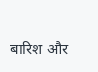बारिश और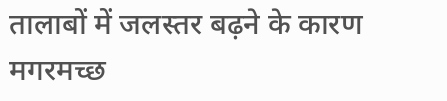तालाबों में जलस्तर बढ़ने के कारण मगरमच्छ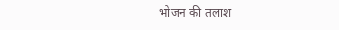भोजन की तलाश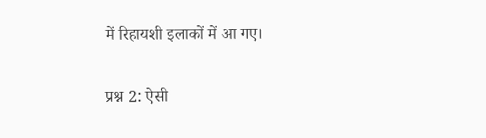में रिहायशी इलाकों में आ गए।

प्रश्न 2: ऐसी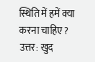स्थिति में हमें क्या करना चाहिए?
उत्तर: खुद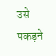उसे पकड़ने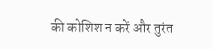की कोशिश न करें और तुरंत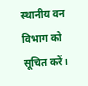स्थानीय वन विभाग को सूचित करें।